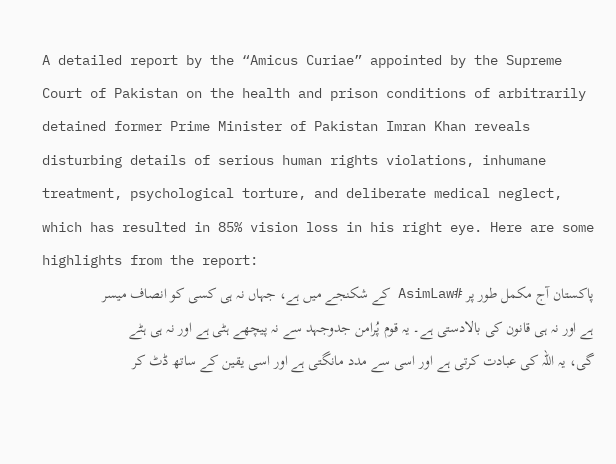A detailed report by the “Amicus Curiae” appointed by the Supreme Court of Pakistan on the health and prison conditions of arbitrarily detained former Prime Minister of Pakistan Imran Khan reveals disturbing details of serious human rights violations, inhumane treatment, psychological torture, and deliberate medical neglect, which has resulted in 85% vision loss in his right eye. Here are some highlights from the report:
پاکستان آج مکمل طور پر #AsimLaw کے شکنجے میں ہے، جہاں نہ ہی کسی کو انصاف میسر ہے اور نہ ہی قانون کی بالادستی ہے۔ یہ قوم پُرامن جدوجہد سے نہ پیچھے ہٹی ہے اور نہ ہی ہٹے گی، یہ اللہ کی عبادت کرتی ہے اور اسی سے مدد مانگتی ہے اور اسی یقین کے ساتھ ڈٹ کر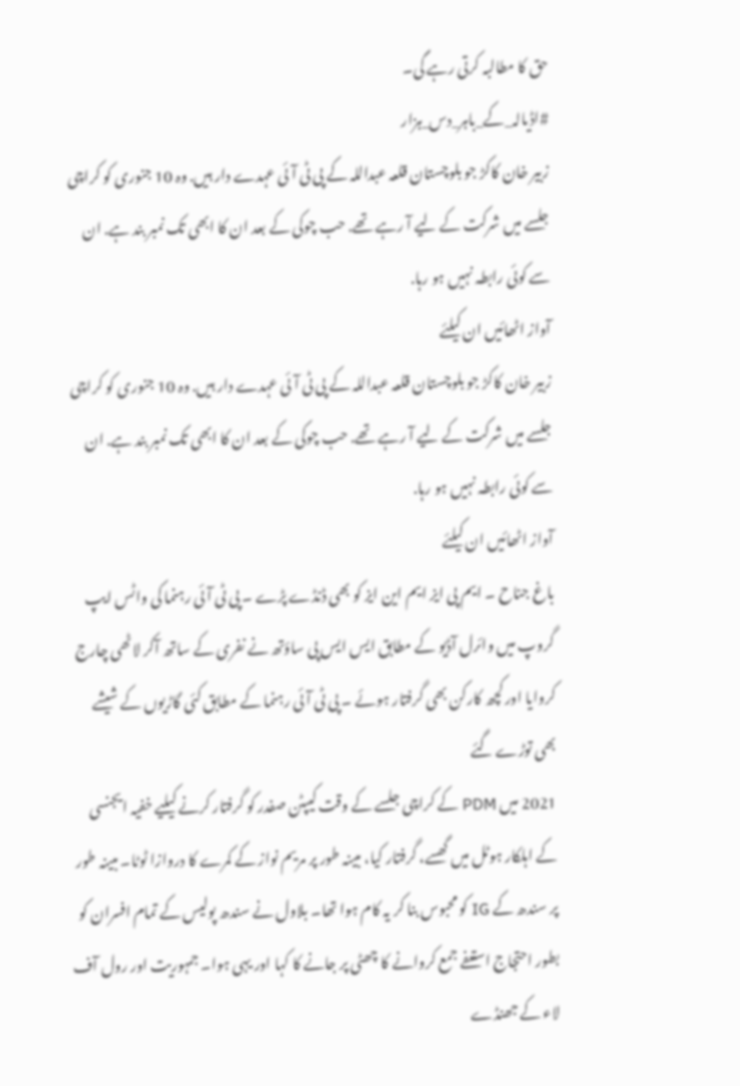حق کا مطالبہ کرتی رہے گی۔
#اڈیالہ_کے_باہر_دس_ہزار
زبیر خان کاکڑ جو بلوچستان قلعہ عبداللہ کے پی ٹی آئی عہدے دار ہیں. وہ 10 جنوری کو کراچی جلسے میں شرکت کے لیے آ رہے تھے. حب چوکی کے بعد ان کا ابھی تک نمبر بند ہے. ان سے کوئی رابطہ نہیں ہو رہا.
آواز اٹھائیں ان کیلئے
زبیر خان کاکڑ جو بلوچستان قلعہ عبداللہ کے پی ٹی آئی عہدے دار ہیں. وہ 10 جنوری کو کراچی جلسے میں شرکت کے لیے آ رہے تھے. حب چوکی کے بعد ان کا ابھی تک نمبر بند ہے. ان سے کوئی رابطہ نہیں ہو رہا.
آواز اٹھائیں ان کیلئے
باغ جناح ۔ ایم پی ایز ایم این ایز کو بھی ڈنڈے پڑے ۔ پی ٹی آئی رہنما کی واٹس ایپ گروپ میں وائرل آڈیو کے مطابق ایس ایس پی ساؤتھ نے نفری کے ساتھ آکر لاٹھی چارج کروایا اور کچھ کارکن بھی گرفتار ہوئے ۔ پی ٹی آئی رہنما کے مطابق کئی گاڑیوں کے شیشے بھی توڑے گئے
2021 میں PDM کے کراچی جلسے کے وقت کیپٹن صفدر کو گرفتار کرنے کیلیے خفیہ ایجنسی کے اہلکار ہوٹل میں گھسے، گرفتار کیا، مبینہ طور پر مریم نواز کے کمرے کا دروازا ٹوٹا۔ مبینہ طور پر سندھ کے IG کو محبوس بنا کر یہ کام ہوا تھا۔ بلاول نے سندھ پولیس کے تمام افسران کو بطور احتجاج استعفے جمع کروانے کا چھٹی پر جانے کا کہا اور یہی ہوا۔ جمہوریت اور رول آف لاء کے جھنڈے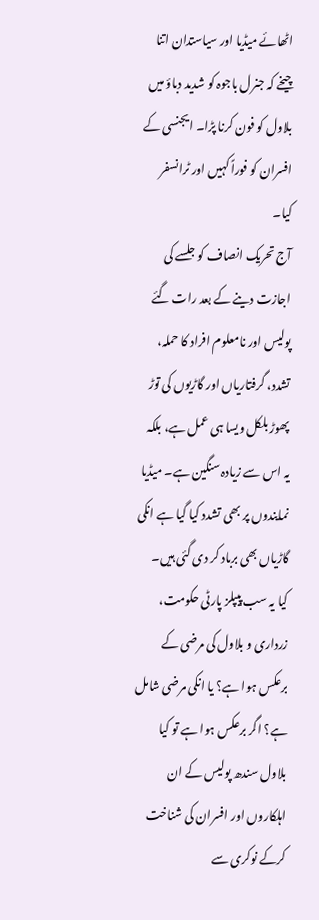اٹھائے میڈیا اور سیاستدان اتنا چیخے کہ جنرل باجوہ کو شدید دباؤ میں بلاول کو فون کرنا پڑا۔ ایجنسی کے افسران کو فوراً کہیں اور ٹرانسفر کیا۔
آج تحریک انصاف کو جلسے کی اجازت دینے کے بعد رات گئے پولیس اور نامعلوم افراد کا حملہ، تشدد، گرفتاریاں اور گاڑیوں کی توڑ پھوڑ بلکل ویسا ہی عمل ہے، بلکہ یہ اس سے زیادہ سنگین ہے۔ میڈیا نمایندوں پر بھی تشدد کیا گیا ہے انکی گاڑیاں بھی برباد کر دی گئی ہیں۔
کیا یہ سب پیپلز پارٹی حکومت، زرداری و بلاول کی مرضی کے برعکس ہوا ہے؟ یا انکی مرضی شامل ہے؟ اگر برعکس ہوا ہے تو کیا بلاول سندھ پولیس کے ان اہلکاروں اور افسران کی شناخت کرکے نوکری سے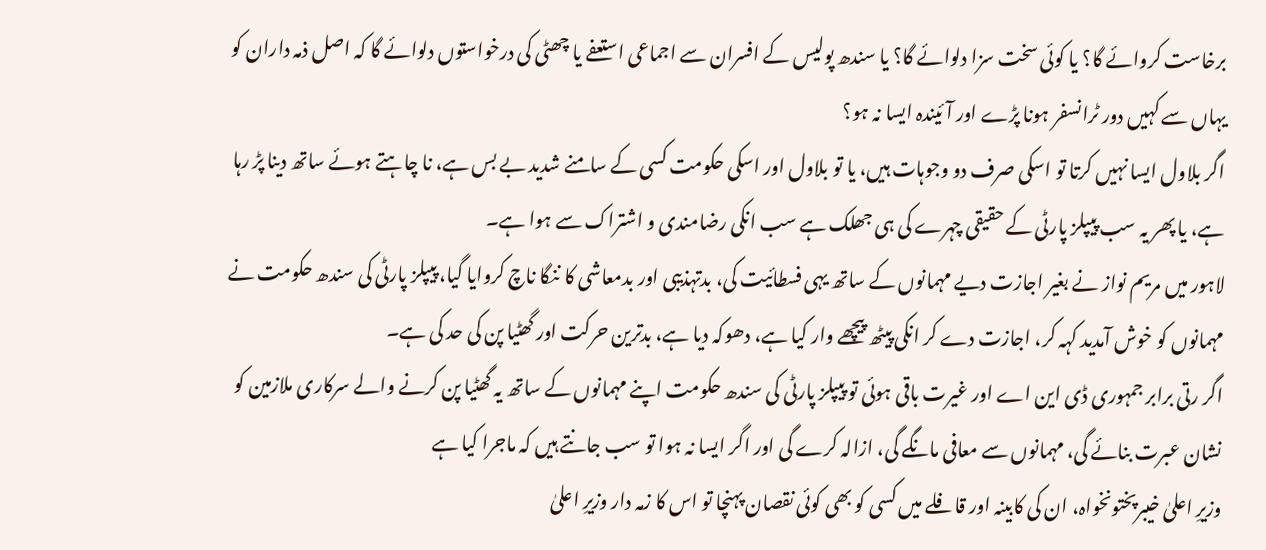برخاست کروائے گا؟ یا کوئی سخت سزا دلوائے گا؟ یا سندھ پولیس کے افسران سے اجماعی استعفے یا چھٹی کی درخواستوں دلوائے گا کہ اصل ذمہ داران کو یہاں سے کہیں دور ٹرانسفر ہونا پڑے اور آئیندہ ایسا نہ ہو؟
اگر بلاول ایسا نہیں کرتا تو اسکی صرف دو وجوہات ہیں، یا تو بلاول اور اسکی حکومت کسی کے سامنے شدید بے بس ہے، نا چاہتے ہوئے ساتھ دینا پڑ رہا ہے، یا پھر یہ سب پیپلز پارٹی کے حقیقی چہرے کی ہی جھلک ہے سب انکی رضامندی و اشتراک سے ہوا ہے۔
لاہور میں مریم نواز نے بغیر اجازت دیے مہمانوں کے ساتھ یہی فسطائیت کی، بدتہذیبی اور بدمعاشی کا ننگا ناچ کروایا گیا، پیپلز پارٹی کی سندھ حکومت نے مہمانوں کو خوش آمدید کہہ کر، اجازت دے کر انکی پیٹھ پیچھے وار کیا ہے، دھوکہ دیا ہے، بدترین حرکت اور گھٹیا پن کی حد کی ہے۔
اگر رتی برابر جمہوری ڈی این اے اور غیرت باقی ہوئی تو پیپلز پارٹی کی سندھ حکومت اپنے مہمانوں کے ساتھ یہ گھٹیا پن کرنے والے سرکاری ملازمین کو نشان عبرت بنائے گی، مہمانوں سے معافی مانگے گی، ازالہ کرے گی اور اگر ایسا نہ ہوا تو سب جانتے ہیں کہ ماجرا کیا ہے
وزیرِ اعلیٰ خیبرپختونخواہ، ان کی کابینہ اور قافلے میں کسی کو بھی کوئی نقصان پہنچا تو اس کا زمہ دار وزیرِ اعلیٰ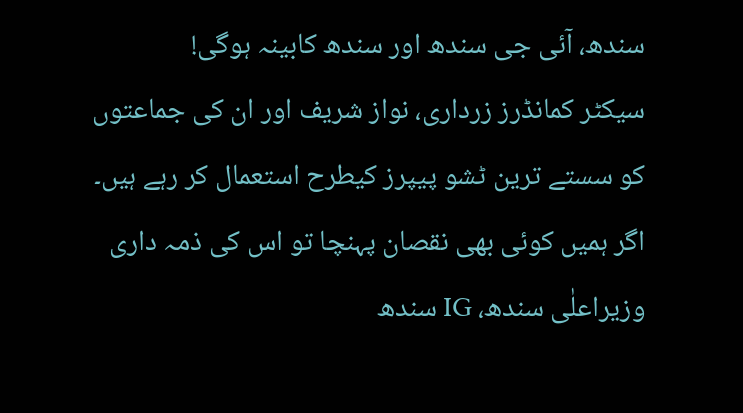سندھ، آئی جی سندھ اور سندھ کابینہ ہوگی!
سیکٹر کمانڈرز زرداری، نواز شریف اور ان کی جماعتوں کو سستے ترین ٹشو پیپرز کیطرح استعمال کر رہے ہیں۔
اگر ہمیں کوئی بھی نقصان پہنچا تو اس کی ذمہ داری وزیراعلٰی سندھ، IG سندھ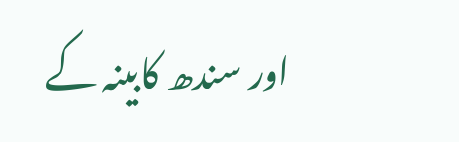اور سندھ کابینہ کے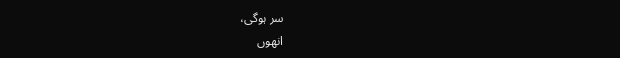سر ہوگی،
انھوں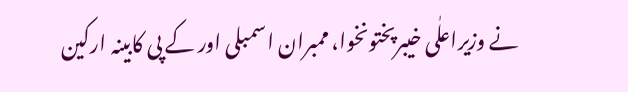نے وزیراعلٰی خیبرپختونخوا، ممبران اسمبلی اور کے پی کابینہ ارکین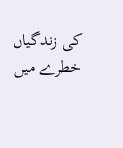کی زندگیاں خطرے میں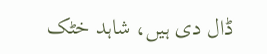ڈال دی ہیں، شاہد خٹک